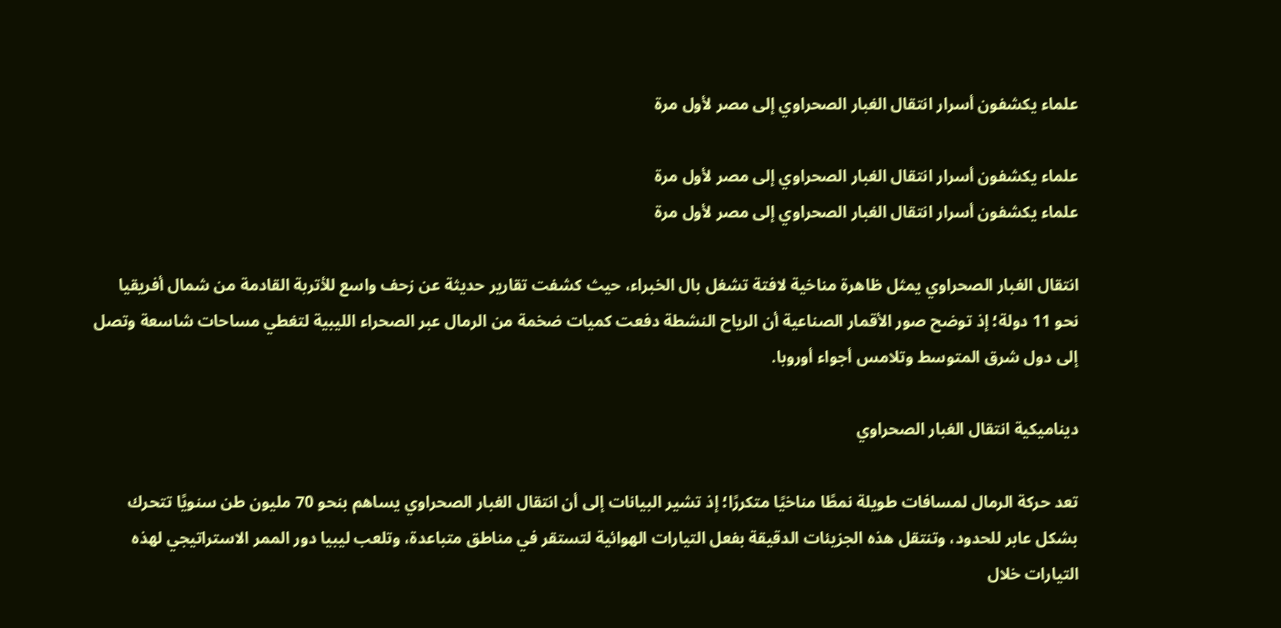علماء يكشفون أسرار انتقال الغبار الصحراوي إلى مصر لأول مرة

علماء يكشفون أسرار انتقال الغبار الصحراوي إلى مصر لأول مرة
علماء يكشفون أسرار انتقال الغبار الصحراوي إلى مصر لأول مرة

انتقال الغبار الصحراوي يمثل ظاهرة مناخية لافتة تشغل بال الخبراء، حيث كشفت تقارير حديثة عن زحف واسع للأتربة القادمة من شمال أفريقيا نحو 11 دولة؛ إذ توضح صور الأقمار الصناعية أن الرياح النشطة دفعت كميات ضخمة من الرمال عبر الصحراء الليبية لتغطي مساحات شاسعة وتصل إلى دول شرق المتوسط وتلامس أجواء أوروبا.

ديناميكية انتقال الغبار الصحراوي

تعد حركة الرمال لمسافات طويلة نمطًا مناخيًا متكررًا؛ إذ تشير البيانات إلى أن انتقال الغبار الصحراوي يساهم بنحو 70 مليون طن سنويًا تتحرك بشكل عابر للحدود، وتنتقل هذه الجزيئات الدقيقة بفعل التيارات الهوائية لتستقر في مناطق متباعدة، وتلعب ليبيا دور الممر الاستراتيجي لهذه التيارات خلال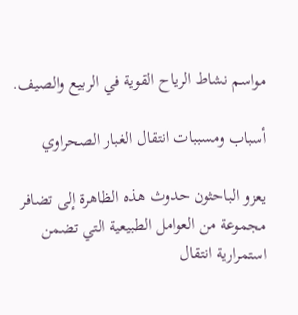مواسم نشاط الرياح القوية في الربيع والصيف.

أسباب ومسببات انتقال الغبار الصحراوي

يعزو الباحثون حدوث هذه الظاهرة إلى تضافر مجموعة من العوامل الطبيعية التي تضمن استمرارية انتقال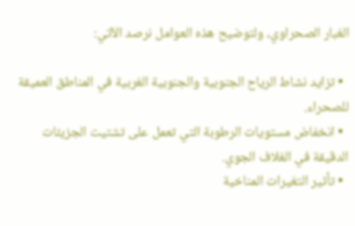الغبار الصحراوي، ولتوضيح هذه العوامل نرصد الآتي:

  • تزايد نشاط الرياح الجنوبية والجنوبية الغربية في المناطق العميقة للصحراء.
  • انخفاض مستويات الرطوبة التي تعمل على تشتيت الجزيئات الدقيقة في الغلاف الجوي.
  • تأثير التغيرات المناخية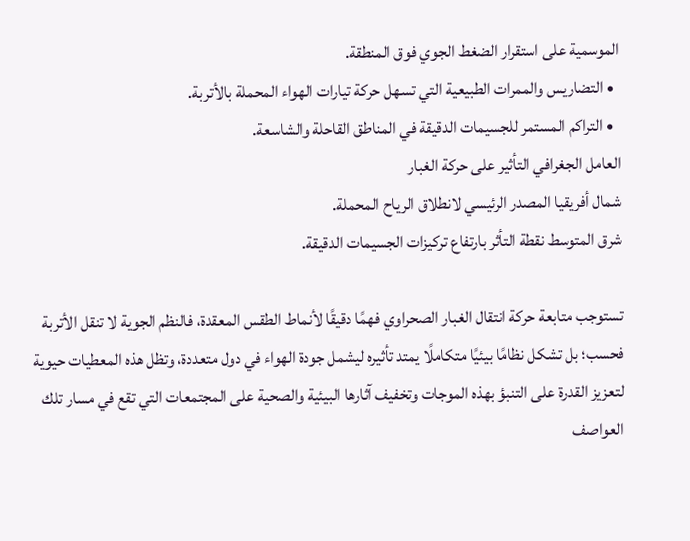الموسمية على استقرار الضغط الجوي فوق المنطقة.
  • التضاريس والممرات الطبيعية التي تسهل حركة تيارات الهواء المحملة بالأتربة.
  • التراكم المستمر للجسيمات الدقيقة في المناطق القاحلة والشاسعة.
العامل الجغرافي التأثير على حركة الغبار
شمال أفريقيا المصدر الرئيسي لانطلاق الرياح المحملة.
شرق المتوسط نقطة التأثر بارتفاع تركيزات الجسيمات الدقيقة.

تستوجب متابعة حركة انتقال الغبار الصحراوي فهمًا دقيقًا لأنماط الطقس المعقدة، فالنظم الجوية لا تنقل الأتربة فحسب؛ بل تشكل نظامًا بيئيًا متكاملًا يمتد تأثيره ليشمل جودة الهواء في دول متعددة، وتظل هذه المعطيات حيوية لتعزيز القدرة على التنبؤ بهذه الموجات وتخفيف آثارها البيئية والصحية على المجتمعات التي تقع في مسار تلك العواصف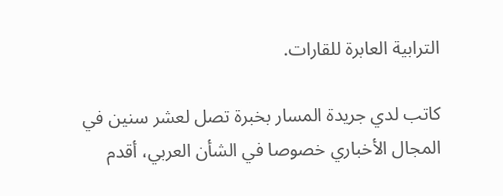الترابية العابرة للقارات.

كاتب لدي جريدة المسار بخبرة تصل لعشر سنين في المجال الأخباري خصوصا في الشأن العربي، أقدم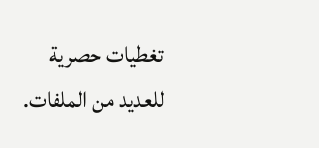تغطيات حصرية للعديد من الملفات.